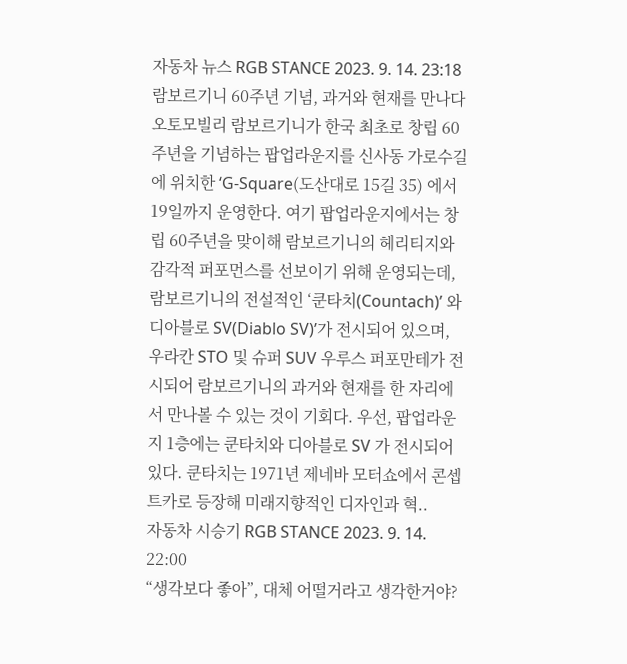자동차 뉴스 RGB STANCE 2023. 9. 14. 23:18
람보르기니 60주년 기념, 과거와 현재를 만나다 오토모빌리 람보르기니가 한국 최초로 창립 60주년을 기념하는 팝업라운지를 신사동 가로수길에 위치한 ‘G-Square(도산대로 15길 35) 에서 19일까지 운영한다. 여기 팝업라운지에서는 창립 60주년을 맞이해 람보르기니의 헤리티지와 감각적 퍼포먼스를 선보이기 위해 운영되는데, 람보르기니의 전설적인 ‘쿤타치(Countach)’ 와 디아블로 SV(Diablo SV)’가 전시되어 있으며, 우라칸 STO 및 슈퍼 SUV 우루스 퍼포만테가 전시되어 람보르기니의 과거와 현재를 한 자리에서 만나볼 수 있는 것이 기회다. 우선, 팝업라운지 1층에는 쿤타치와 디아블로 SV 가 전시되어 있다. 쿤타치는 1971년 제네바 모터쇼에서 콘셉트카로 등장해 미래지향적인 디자인과 혁..
자동차 시승기 RGB STANCE 2023. 9. 14. 22:00
“생각보다 좋아”, 대체 어떨거라고 생각한거야?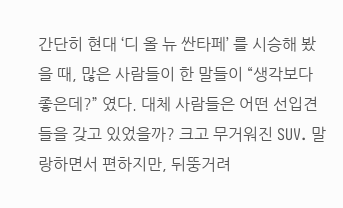간단히 현대 ‘디 올 뉴 싼타페’ 를 시승해 봤을 때, 많은 사람들이 한 말들이 “생각보다 좋은데?” 였다. 대체 사람들은 어떤 선입견들을 갖고 있었을까? 크고 무거워진 SUV. 말랑하면서 편하지만, 뒤뚱거려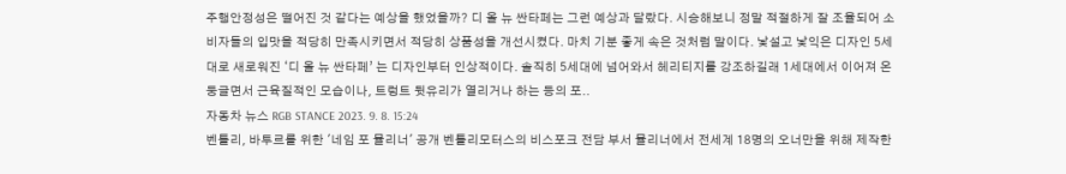주행안정성은 떨어진 것 같다는 예상을 했었을까? 디 올 뉴 싼타페는 그런 예상과 달랐다. 시승해보니 정말 적절하게 잘 조율되어 소비자들의 입맛을 적당히 만족시키면서 적당히 상품성을 개선시켰다. 마치 기분 좋게 속은 것처럼 말이다. 낯설고 낯익은 디자인 5세대로 새로워진 ‘디 올 뉴 싼타페’ 는 디자인부터 인상적이다. 솔직히 5세대에 넘어와서 헤리티지를 강조하길래 1세대에서 이어져 온 둥글면서 근육질적인 모습이나, 트렁트 뒷유리가 열리거나 하는 등의 포..
자동차 뉴스 RGB STANCE 2023. 9. 8. 15:24
벤틀리, 바투르를 위한 '네임 포 뮬리너' 공개 벤틀리모터스의 비스포크 전담 부서 뮬리너에서 전세계 18명의 오너만을 위해 제작한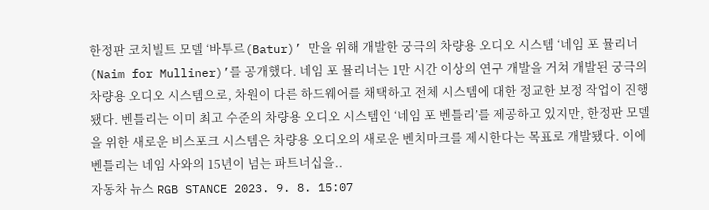한정판 코치빌트 모델 ‘바투르(Batur)’ 만을 위해 개발한 궁극의 차량용 오디오 시스템 ‘네임 포 뮬리너(Naim for Mulliner)’를 공개했다. 네임 포 뮬리너는 1만 시간 이상의 연구 개발을 거쳐 개발된 궁극의 차량용 오디오 시스템으로, 차원이 다른 하드웨어를 채택하고 전체 시스템에 대한 정교한 보정 작업이 진행됐다. 벤틀리는 이미 최고 수준의 차량용 오디오 시스템인 ‘네임 포 벤틀리’를 제공하고 있지만, 한정판 모델을 위한 새로운 비스포크 시스템은 차량용 오디오의 새로운 벤치마크를 제시한다는 목표로 개발됐다. 이에 벤틀리는 네임 사와의 15년이 넘는 파트너십을..
자동차 뉴스 RGB STANCE 2023. 9. 8. 15:07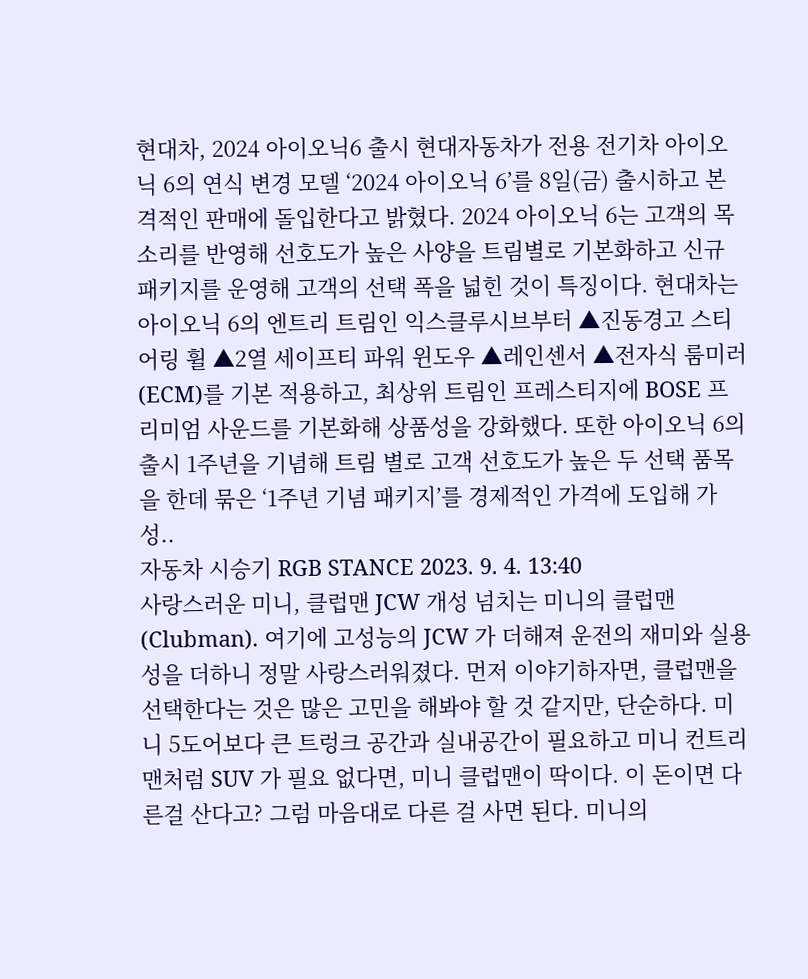현대차, 2024 아이오닉6 출시 현대자동차가 전용 전기차 아이오닉 6의 연식 변경 모델 ‘2024 아이오닉 6’를 8일(금) 출시하고 본격적인 판매에 돌입한다고 밝혔다. 2024 아이오닉 6는 고객의 목소리를 반영해 선호도가 높은 사양을 트림별로 기본화하고 신규 패키지를 운영해 고객의 선택 폭을 넓힌 것이 특징이다. 현대차는 아이오닉 6의 엔트리 트림인 익스클루시브부터 ▲진동경고 스티어링 휠 ▲2열 세이프티 파워 윈도우 ▲레인센서 ▲전자식 룸미러(ECM)를 기본 적용하고, 최상위 트림인 프레스티지에 BOSE 프리미엄 사운드를 기본화해 상품성을 강화했다. 또한 아이오닉 6의 출시 1주년을 기념해 트림 별로 고객 선호도가 높은 두 선택 품목을 한데 묶은 ‘1주년 기념 패키지’를 경제적인 가격에 도입해 가성..
자동차 시승기 RGB STANCE 2023. 9. 4. 13:40
사랑스러운 미니, 클럽맨 JCW 개성 넘치는 미니의 클럽맨(Clubman). 여기에 고성능의 JCW 가 더해져 운전의 재미와 실용성을 더하니 정말 사랑스러워졌다. 먼저 이야기하자면, 클럽맨을 선택한다는 것은 많은 고민을 해봐야 할 것 같지만, 단순하다. 미니 5도어보다 큰 트렁크 공간과 실내공간이 필요하고 미니 컨트리맨처럼 SUV 가 필요 없다면, 미니 클럽맨이 딱이다. 이 돈이면 다른걸 산다고? 그럼 마음대로 다른 걸 사면 된다. 미니의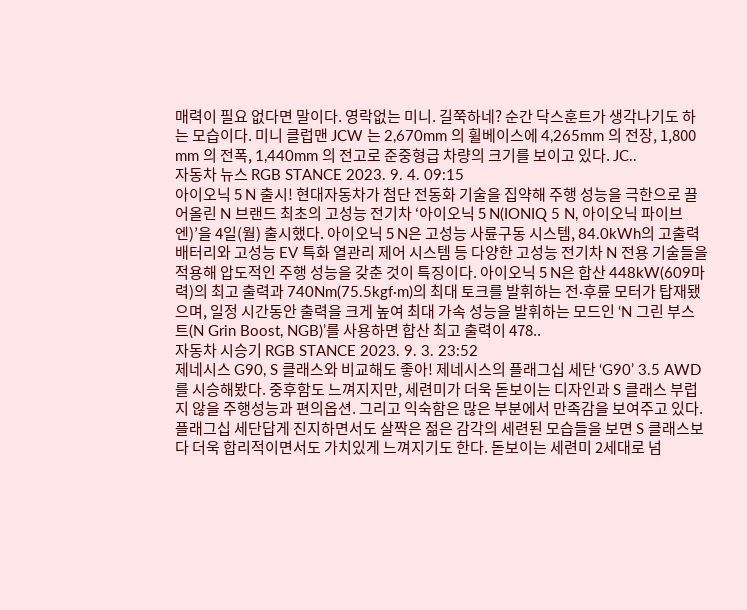매력이 필요 없다면 말이다. 영락없는 미니. 길쭉하네? 순간 닥스훈트가 생각나기도 하는 모습이다. 미니 클럽맨 JCW 는 2,670mm 의 휠베이스에 4,265mm 의 전장, 1,800 mm 의 전폭, 1,440mm 의 전고로 준중형급 차량의 크기를 보이고 있다. JC..
자동차 뉴스 RGB STANCE 2023. 9. 4. 09:15
아이오닉 5 N 출시! 현대자동차가 첨단 전동화 기술을 집약해 주행 성능을 극한으로 끌어올린 N 브랜드 최초의 고성능 전기차 ‘아이오닉 5 N(IONIQ 5 N, 아이오닉 파이브 엔)’을 4일(월) 출시했다. 아이오닉 5 N은 고성능 사륜구동 시스템, 84.0kWh의 고출력 배터리와 고성능 EV 특화 열관리 제어 시스템 등 다양한 고성능 전기차 N 전용 기술들을 적용해 압도적인 주행 성능을 갖춘 것이 특징이다. 아이오닉 5 N은 합산 448kW(609마력)의 최고 출력과 740Nm(75.5kgf·m)의 최대 토크를 발휘하는 전∙후륜 모터가 탑재됐으며, 일정 시간동안 출력을 크게 높여 최대 가속 성능을 발휘하는 모드인 ‘N 그린 부스트(N Grin Boost, NGB)’를 사용하면 합산 최고 출력이 478..
자동차 시승기 RGB STANCE 2023. 9. 3. 23:52
제네시스 G90, S 클래스와 비교해도 좋아! 제네시스의 플래그십 세단 ‘G90’ 3.5 AWD 를 시승해봤다. 중후함도 느껴지지만, 세련미가 더욱 돋보이는 디자인과 S 클래스 부럽지 않을 주행성능과 편의옵션. 그리고 익숙함은 많은 부분에서 만족감을 보여주고 있다. 플래그십 세단답게 진지하면서도 살짝은 젊은 감각의 세련된 모습들을 보면 S 클래스보다 더욱 합리적이면서도 가치있게 느껴지기도 한다. 돋보이는 세련미 2세대로 넘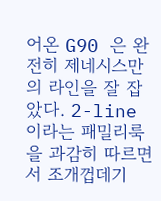어온 G90 은 완전히 제네시스만의 라인을 잘 잡았다. 2-line 이라는 패밀리룩을 과감히 따르면서 조개껍데기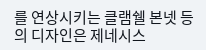를 연상시키는 클램쉘 본넷 등의 디자인은 제네시스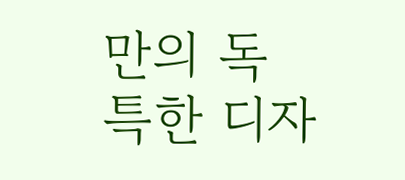만의 독특한 디자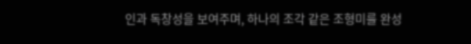인과 독창성을 보여주며, 하나의 조각 같은 조형미를 완성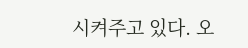시켜주고 있다. 오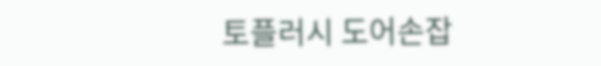토플러시 도어손잡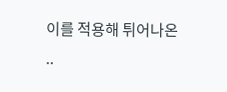이를 적용해 튀어나온 ..